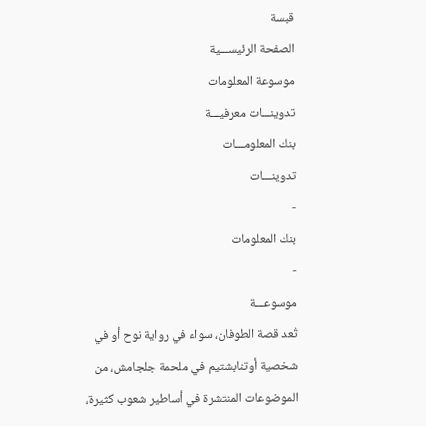قبسة
الصفحة الرئيســـية
موسوعة المعلومات
تدوينـــات معرفيـــة
بنك المعلومـــات
تدوينـــات
-
بنك المعلومات
-
موسوعـــة
تُعد قصة الطوفان، سواء في رواية نوح أو في شخصية أوتنابشتيم في ملحمة جلجامش، من الموضوعات المنتشرة في أساطير شعوب كثيرة،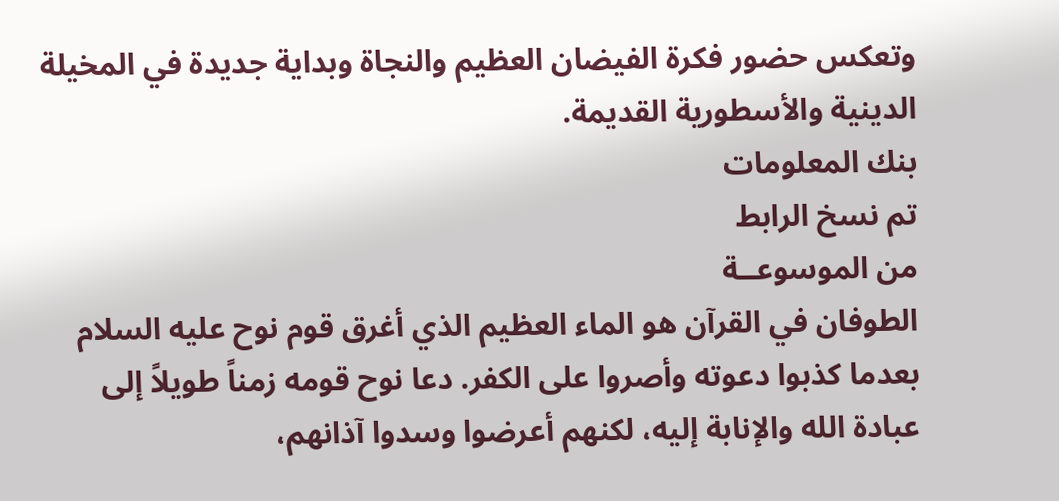وتعكس حضور فكرة الفيضان العظيم والنجاة وبداية جديدة في المخيلة الدينية والأسطورية القديمة.
بنك المعلومات
تم نسخ الرابط
من الموسوعــة
الطوفان في القرآن هو الماء العظيم الذي أغرق قوم نوح عليه السلام بعدما كذبوا دعوته وأصروا على الكفر. دعا نوح قومه زمناً طويلاً إلى عبادة الله والإنابة إليه، لكنهم أعرضوا وسدوا آذانهم،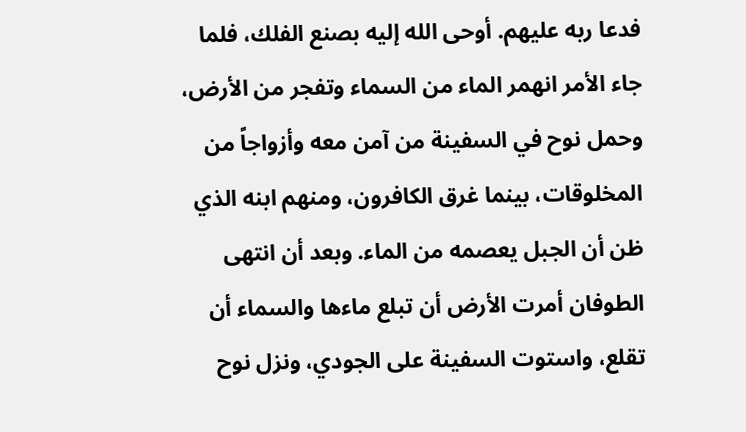فدعا ربه عليهم. أوحى الله إليه بصنع الفلك، فلما جاء الأمر انهمر الماء من السماء وتفجر من الأرض، وحمل نوح في السفينة من آمن معه وأزواجاً من المخلوقات، بينما غرق الكافرون، ومنهم ابنه الذي ظن أن الجبل يعصمه من الماء. وبعد أن انتهى الطوفان أمرت الأرض أن تبلع ماءها والسماء أن تقلع، واستوت السفينة على الجودي، ونزل نوح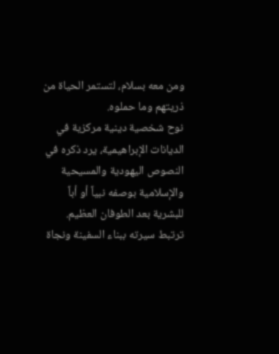ومن معه بسلام، لتستمر الحياة من ذريتهم وما حملوه.
نوح شخصية دينية مركزية في الديانات الإبراهيمية، يرد ذكره في النصوص اليهودية والمسيحية والإسلامية بوصفه نبياً أو أباً للبشرية بعد الطوفان العظيم. ترتبط سيرته ببناء السفينة ونجاة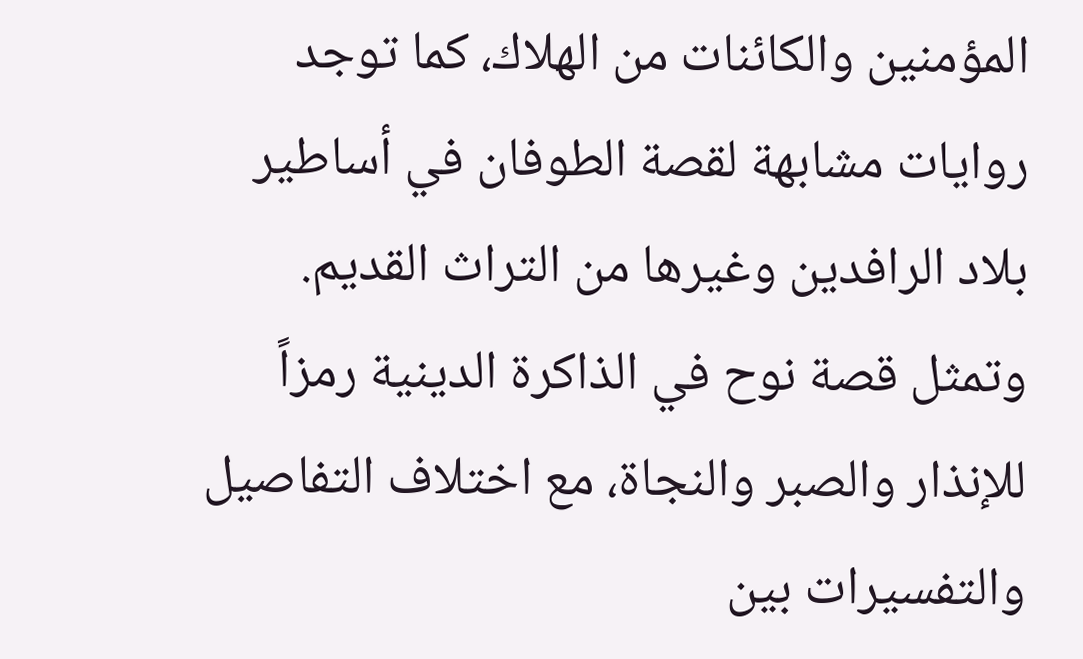المؤمنين والكائنات من الهلاك، كما توجد روايات مشابهة لقصة الطوفان في أساطير بلاد الرافدين وغيرها من التراث القديم. وتمثل قصة نوح في الذاكرة الدينية رمزاً للإنذار والصبر والنجاة، مع اختلاف التفاصيل والتفسيرات بين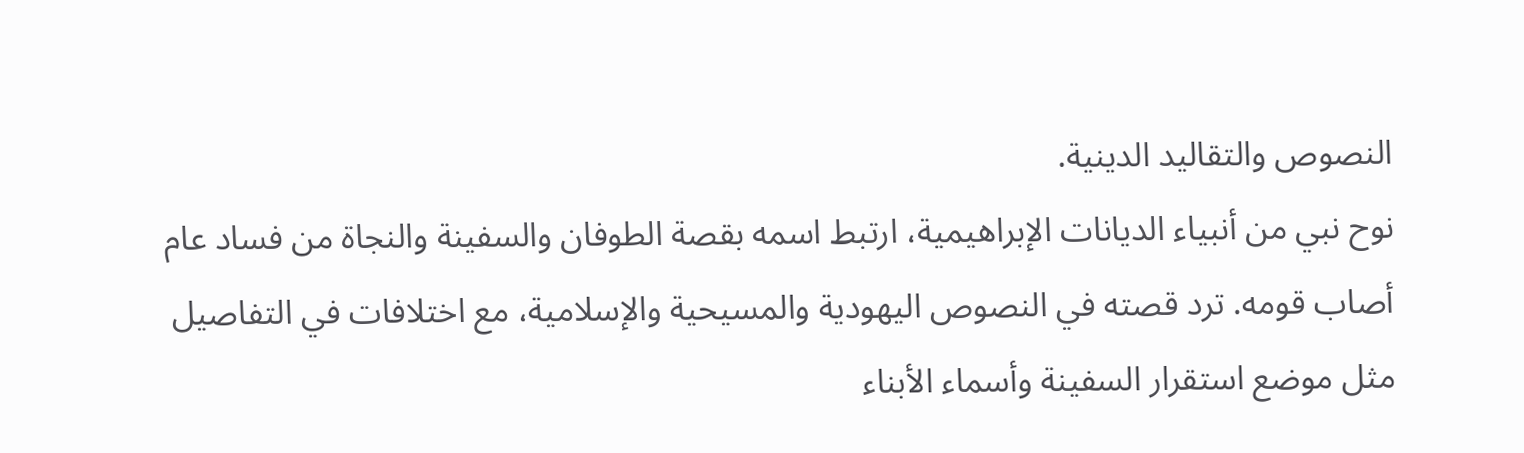النصوص والتقاليد الدينية.
نوح نبي من أنبياء الديانات الإبراهيمية، ارتبط اسمه بقصة الطوفان والسفينة والنجاة من فساد عام أصاب قومه. ترد قصته في النصوص اليهودية والمسيحية والإسلامية، مع اختلافات في التفاصيل مثل موضع استقرار السفينة وأسماء الأبناء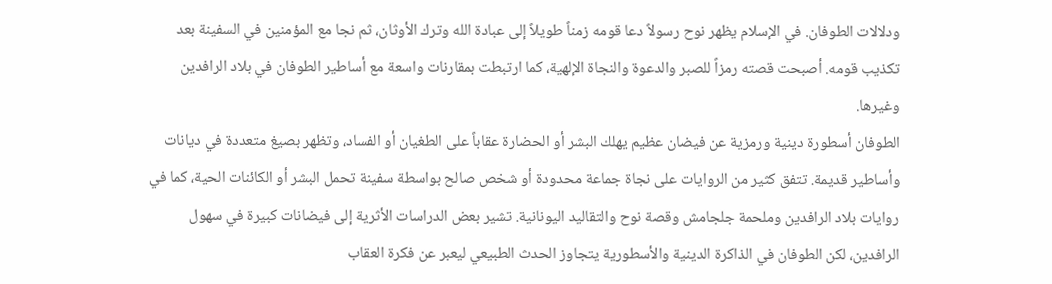ودلالات الطوفان. في الإسلام يظهر نوح رسولاً دعا قومه زمناً طويلاً إلى عبادة الله وترك الأوثان، ثم نجا مع المؤمنين في السفينة بعد تكذيب قومه. أصبحت قصته رمزاً للصبر والدعوة والنجاة الإلهية، كما ارتبطت بمقارنات واسعة مع أساطير الطوفان في بلاد الرافدين وغيرها.
الطوفان أسطورة دينية ورمزية عن فيضان عظيم يهلك البشر أو الحضارة عقاباً على الطغيان أو الفساد، وتظهر بصيغ متعددة في ديانات وأساطير قديمة. تتفق كثير من الروايات على نجاة جماعة محدودة أو شخص صالح بواسطة سفينة تحمل البشر أو الكائنات الحية، كما في روايات بلاد الرافدين وملحمة جلجامش وقصة نوح والتقاليد اليونانية. تشير بعض الدراسات الأثرية إلى فيضانات كبيرة في سهول الرافدين، لكن الطوفان في الذاكرة الدينية والأسطورية يتجاوز الحدث الطبيعي ليعبر عن فكرة العقاب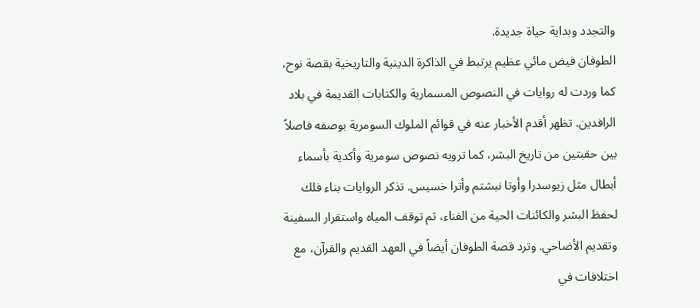والتجدد وبداية حياة جديدة.
الطوفان فيض مائي عظيم يرتبط في الذاكرة الدينية والتاريخية بقصة نوح، كما وردت له روايات في النصوص المسمارية والكتابات القديمة في بلاد الرافدين. تظهر أقدم الأخبار عنه في قوائم الملوك السومرية بوصفه فاصلاً بين حقبتين من تاريخ البشر، كما ترويه نصوص سومرية وأكدية بأسماء أبطال مثل زيوسدرا وأوتا نبشتم وأترا خسيس. تذكر الروايات بناء فلك لحفظ البشر والكائنات الحية من الفناء، ثم توقف المياه واستقرار السفينة وتقديم الأضاحي. وترد قصة الطوفان أيضاً في العهد القديم والقرآن، مع اختلافات في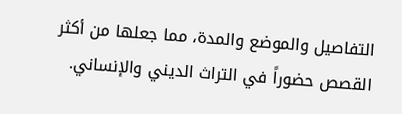التفاصيل والموضع والمدة، مما جعلها من أكثر القصص حضوراً في التراث الديني والإنساني.